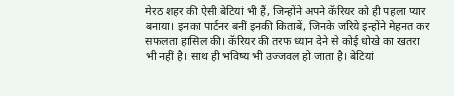मेरठ शहर की ऐसी बेटियां भी हैं, जिन्होंने अपने कॅरियर को ही पहला प्यार बनाया। इनका पार्टनर बनीं इनकी किताबें, जिनके जरिये इन्होंने मेहनत कर सफलता हासिल की। कॅरियर की तरफ ध्यान देने से कोई धोखे का खतरा भी नहीं है। साथ ही भविष्य भी उज्जवल हो जाता है। बेटियां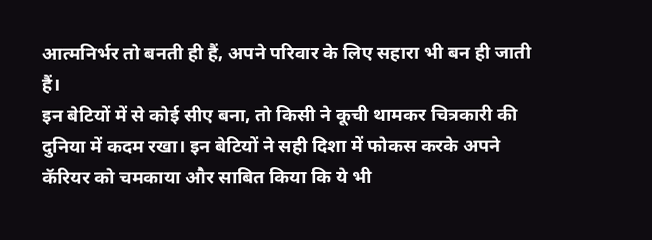आत्मनिर्भर तो बनती ही हैं, अपने परिवार के लिए सहारा भी बन ही जाती हैं।
इन बेटियों में से कोई सीए बना, तो किसी ने कूची थामकर चित्रकारी की दुनिया में कदम रखा। इन बेटियों ने सही दिशा में फोकस करके अपने कॅरियर को चमकाया और साबित किया कि ये भी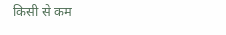किसी से कम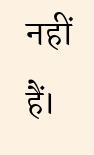नहीं हैं।